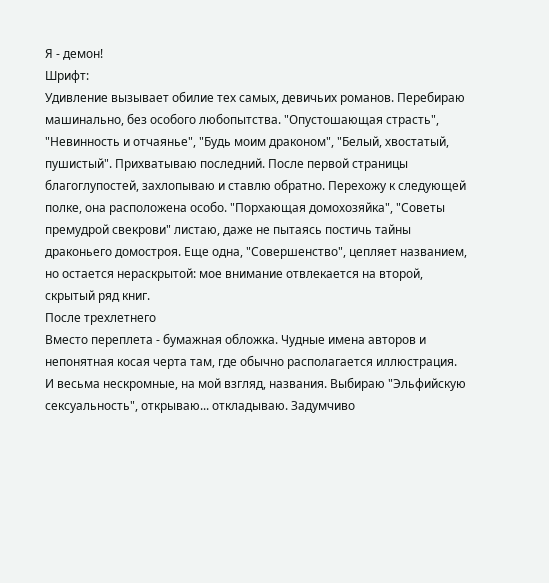Я - демон!
Шрифт:
Удивление вызывает обилие тех самых, девичьих романов. Перебираю машинально, без особого любопытства. "Опустошающая страсть", "Невинность и отчаянье", "Будь моим драконом", "Белый, хвостатый, пушистый". Прихватываю последний. После первой страницы благоглупостей, захлопываю и ставлю обратно. Перехожу к следующей полке, она расположена особо. "Порхающая домохозяйка", "Советы премудрой свекрови" листаю, даже не пытаясь постичь тайны драконьего домостроя. Еще одна, "Совершенство", цепляет названием, но остается нераскрытой: мое внимание отвлекается на второй, скрытый ряд книг.
После трехлетнего
Вместо переплета - бумажная обложка. Чудные имена авторов и непонятная косая черта там, где обычно располагается иллюстрация. И весьма нескромные, на мой взгляд, названия. Выбираю "Эльфийскую сексуальность", открываю... откладываю. Задумчиво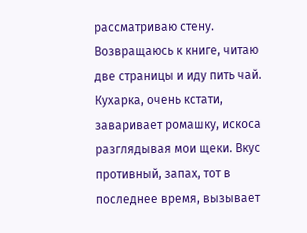рассматриваю стену. Возвращаюсь к книге, читаю две страницы и иду пить чай.
Кухарка, очень кстати, заваривает ромашку, искоса разглядывая мои щеки. Вкус противный, запах, тот в последнее время, вызывает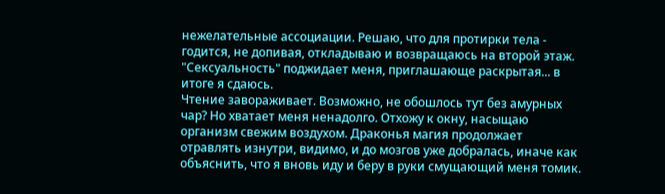нежелательные ассоциации. Решаю, что для протирки тела - годится, не допивая, откладываю и возвращаюсь на второй этаж.
"Сексуальность" поджидает меня, приглашающе раскрытая... в итоге я сдаюсь.
Чтение завораживает. Возможно, не обошлось тут без амурных чар? Но хватает меня ненадолго. Отхожу к окну, насыщаю организм свежим воздухом. Драконья магия продолжает отравлять изнутри, видимо, и до мозгов уже добралась, иначе как объяснить, что я вновь иду и беру в руки смущающий меня томик.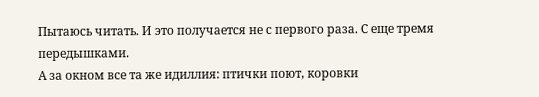Пытаюсь читать. И это получается не с первого раза. С еще тремя передышками.
А за окном все та же идиллия: птички поют, коровки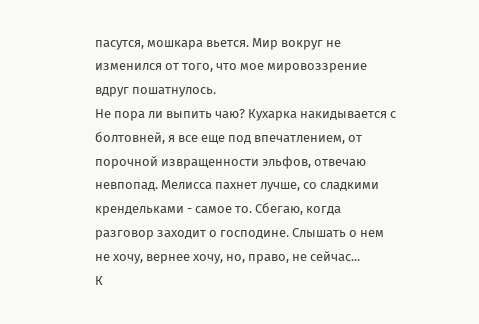пасутся, мошкара вьется. Мир вокруг не изменился от того, что мое мировоззрение вдруг пошатнулось.
Не пора ли выпить чаю? Кухарка накидывается с болтовней, я все еще под впечатлением, от порочной извращенности эльфов, отвечаю невпопад. Мелисса пахнет лучше, со сладкими крендельками - самое то. Сбегаю, когда разговор заходит о господине. Слышать о нем не хочу, вернее хочу, но, право, не сейчас...
К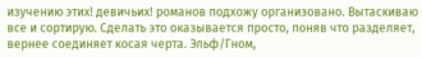изучению этих! девичьих! романов подхожу организовано. Вытаскиваю все и сортирую. Сделать это оказывается просто, поняв что разделяет, вернее соединяет косая черта. Эльф/Гном,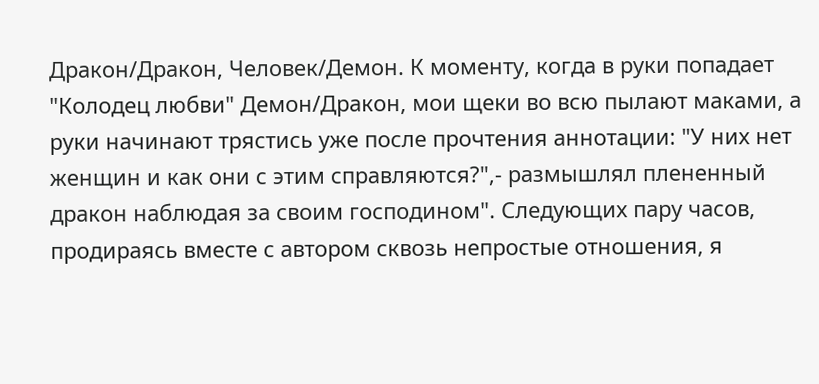Дракон/Дракон, Человек/Демон. К моменту, когда в руки попадает "Колодец любви" Демон/Дракон, мои щеки во всю пылают маками, а руки начинают трястись уже после прочтения аннотации: "У них нет женщин и как они с этим справляются?",- размышлял плененный дракон наблюдая за своим господином". Следующих пару часов, продираясь вместе с автором сквозь непростые отношения, я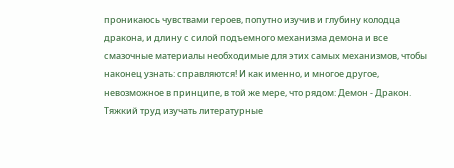проникаюсь чувствами героев, попутно изучив и глубину колодца дракона, и длину с силой подъемного механизма демона и все смазочные материалы необходимые для этих самых механизмов, чтобы наконец узнать: справляются! И как именно, и многое другое, невозможное в принципе, в той же мере, что рядом: Демон - Дракон. Тяжкий труд изучать литературные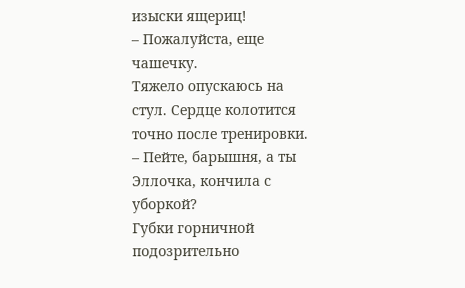изыски ящериц!
– Пожалуйста, еще чашечку.
Тяжело опускаюсь на стул. Сердце колотится точно после тренировки.
– Пейте, барышня, а ты Эллочка, кончила с уборкой?
Губки горничной подозрительно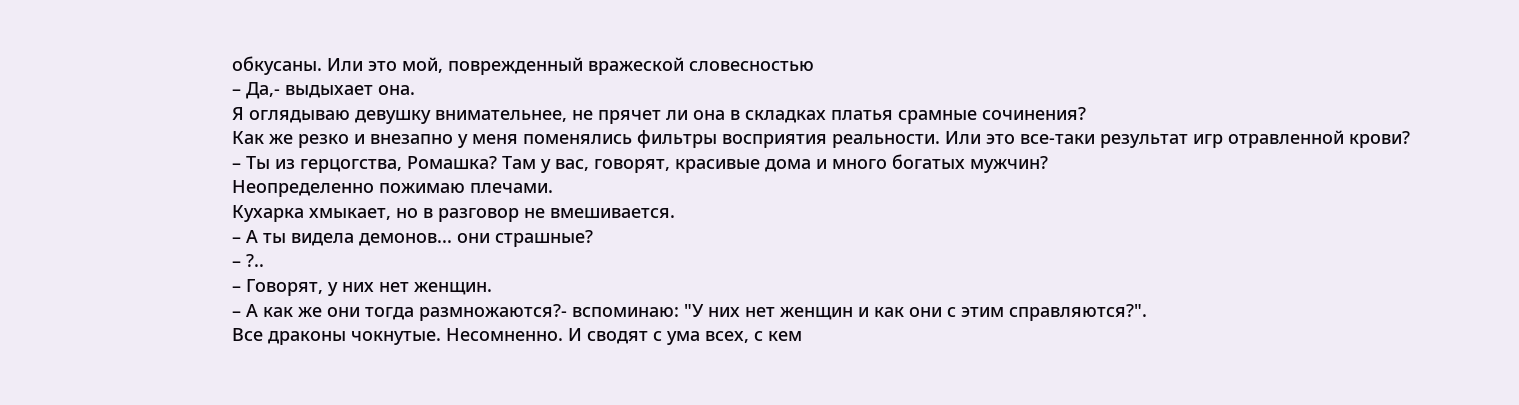обкусаны. Или это мой, поврежденный вражеской словесностью
– Да,- выдыхает она.
Я оглядываю девушку внимательнее, не прячет ли она в складках платья срамные сочинения?
Как же резко и внезапно у меня поменялись фильтры восприятия реальности. Или это все-таки результат игр отравленной крови?
– Ты из герцогства, Ромашка? Там у вас, говорят, красивые дома и много богатых мужчин?
Неопределенно пожимаю плечами.
Кухарка хмыкает, но в разговор не вмешивается.
– А ты видела демонов... они страшные?
– ?..
– Говорят, у них нет женщин.
– А как же они тогда размножаются?- вспоминаю: "У них нет женщин и как они с этим справляются?".
Все драконы чокнутые. Несомненно. И сводят с ума всех, с кем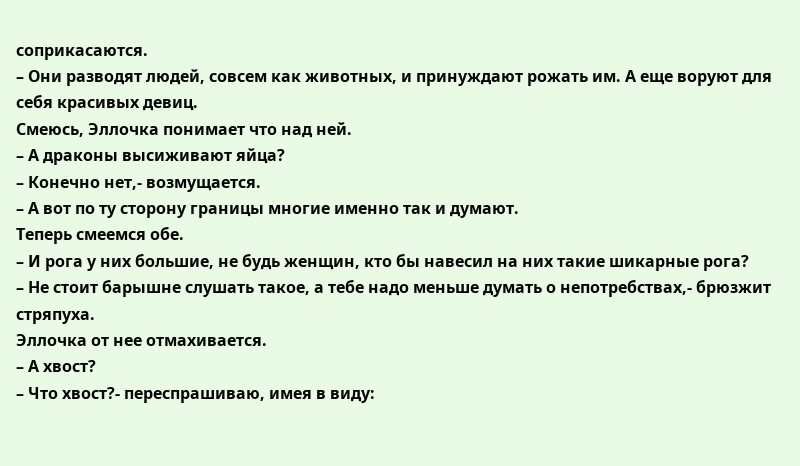соприкасаются.
– Они разводят людей, совсем как животных, и принуждают рожать им. А еще воруют для себя красивых девиц.
Смеюсь, Эллочка понимает что над ней.
– А драконы высиживают яйца?
– Конечно нет,- возмущается.
– А вот по ту сторону границы многие именно так и думают.
Теперь смеемся обе.
– И рога у них большие, не будь женщин, кто бы навесил на них такие шикарные рога?
– Не стоит барышне слушать такое, а тебе надо меньше думать о непотребствах,- брюзжит стряпуха.
Эллочка от нее отмахивается.
– А хвост?
– Что хвост?- переспрашиваю, имея в виду: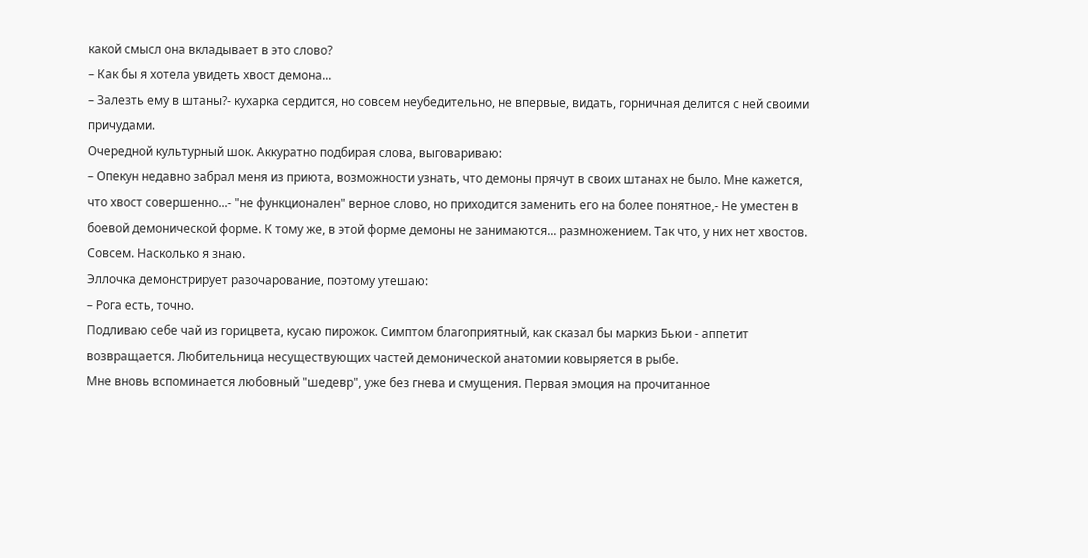какой смысл она вкладывает в это слово?
– Как бы я хотела увидеть хвост демона...
– Залезть ему в штаны?- кухарка сердится, но совсем неубедительно, не впервые, видать, горничная делится с ней своими причудами.
Очередной культурный шок. Аккуратно подбирая слова, выговариваю:
– Опекун недавно забрал меня из приюта, возможности узнать, что демоны прячут в своих штанах не было. Мне кажется, что хвост совершенно...- "не функционален" верное слово, но приходится заменить его на более понятное,- Не уместен в боевой демонической форме. К тому же, в этой форме демоны не занимаются... размножением. Так что, у них нет хвостов. Совсем. Насколько я знаю.
Эллочка демонстрирует разочарование, поэтому утешаю:
– Рога есть, точно.
Подливаю себе чай из горицвета, кусаю пирожок. Симптом благоприятный, как сказал бы маркиз Бьюи - аппетит возвращается. Любительница несуществующих частей демонической анатомии ковыряется в рыбе.
Мне вновь вспоминается любовный "шедевр", уже без гнева и смущения. Первая эмоция на прочитанное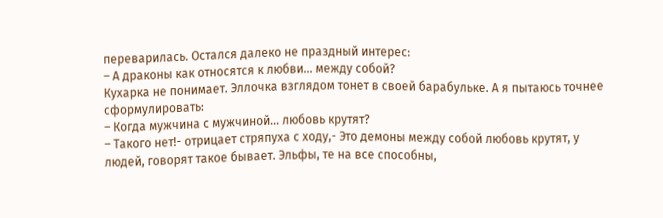переварилась. Остался далеко не праздный интерес:
– А драконы как относятся к любви... между собой?
Кухарка не понимает. Эллочка взглядом тонет в своей барабульке. А я пытаюсь точнее сформулировать:
– Когда мужчина с мужчиной... любовь крутят?
– Такого нет!- отрицает стряпуха с ходу,- Это демоны между собой любовь крутят, у людей, говорят такое бывает. Эльфы, те на все способны,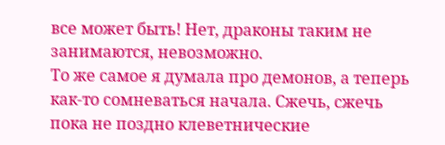все может быть! Нет, драконы таким не занимаются, невозможно.
То же самое я думала про демонов, а теперь как-то сомневаться начала. Сжечь, сжечь пока не поздно клеветнические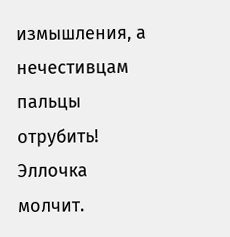измышления, а нечестивцам пальцы отрубить!
Эллочка молчит.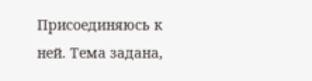Присоединяюсь к ней. Тема задана,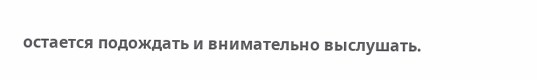остается подождать и внимательно выслушать.